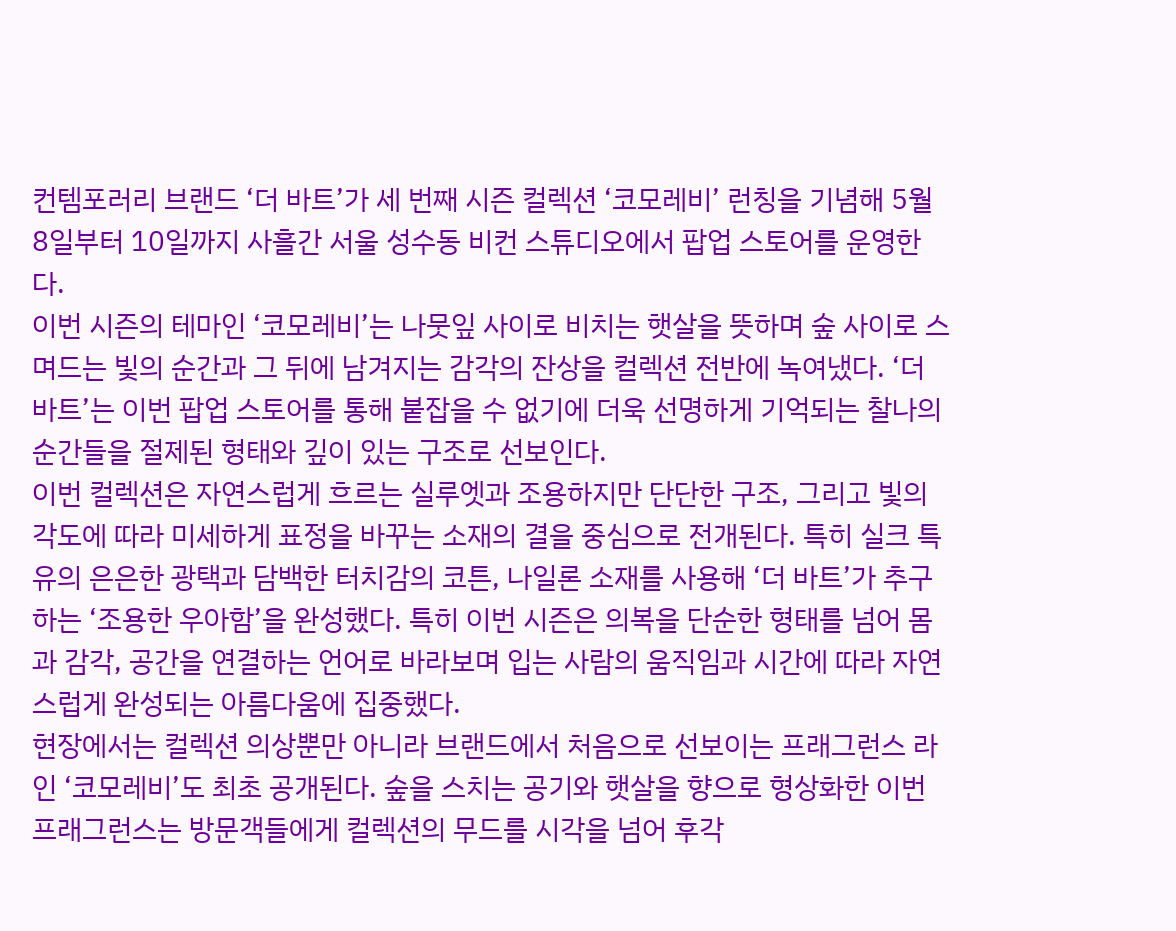컨템포러리 브랜드 ‘더 바트’가 세 번째 시즌 컬렉션 ‘코모레비’ 런칭을 기념해 5월 8일부터 10일까지 사흘간 서울 성수동 비컨 스튜디오에서 팝업 스토어를 운영한다.
이번 시즌의 테마인 ‘코모레비’는 나뭇잎 사이로 비치는 햇살을 뜻하며 숲 사이로 스며드는 빛의 순간과 그 뒤에 남겨지는 감각의 잔상을 컬렉션 전반에 녹여냈다. ‘더 바트’는 이번 팝업 스토어를 통해 붙잡을 수 없기에 더욱 선명하게 기억되는 찰나의 순간들을 절제된 형태와 깊이 있는 구조로 선보인다.
이번 컬렉션은 자연스럽게 흐르는 실루엣과 조용하지만 단단한 구조, 그리고 빛의 각도에 따라 미세하게 표정을 바꾸는 소재의 결을 중심으로 전개된다. 특히 실크 특유의 은은한 광택과 담백한 터치감의 코튼, 나일론 소재를 사용해 ‘더 바트’가 추구하는 ‘조용한 우아함’을 완성했다. 특히 이번 시즌은 의복을 단순한 형태를 넘어 몸과 감각, 공간을 연결하는 언어로 바라보며 입는 사람의 움직임과 시간에 따라 자연스럽게 완성되는 아름다움에 집중했다.
현장에서는 컬렉션 의상뿐만 아니라 브랜드에서 처음으로 선보이는 프래그런스 라인 ‘코모레비’도 최초 공개된다. 숲을 스치는 공기와 햇살을 향으로 형상화한 이번 프래그런스는 방문객들에게 컬렉션의 무드를 시각을 넘어 후각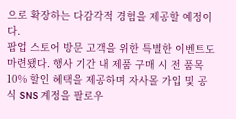으로 확장하는 다감각적 경험을 제공할 예정이다.
팝업 스토어 방문 고객을 위한 특별한 이벤트도 마련됐다. 행사 기간 내 제품 구매 시 전 품목 10% 할인 혜택을 제공하며 자사몰 가입 및 공식 SNS 계정을 팔로우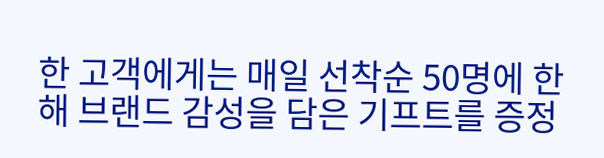한 고객에게는 매일 선착순 50명에 한해 브랜드 감성을 담은 기프트를 증정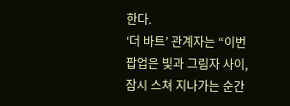한다.
‘더 바트’ 관계자는 “이번 팝업은 빛과 그림자 사이, 잠시 스쳐 지나가는 순간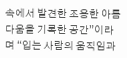속에서 발견한 조용한 아름다움을 기록한 공간”이라며 “입는 사람의 움직임과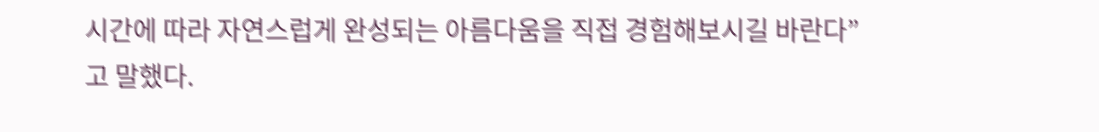시간에 따라 자연스럽게 완성되는 아름다움을 직접 경험해보시길 바란다”고 말했다.